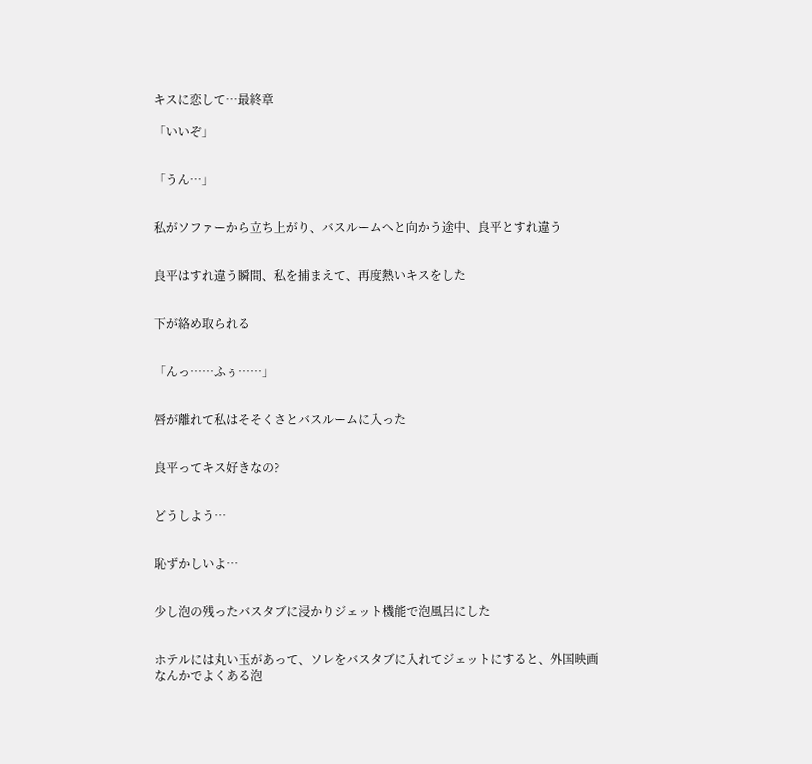キスに恋して…最終章

「いいぞ」


「うん…」


私がソファーから立ち上がり、バスルームへと向かう途中、良平とすれ違う


良平はすれ違う瞬間、私を捕まえて、再度熱いキスをした


下が絡め取られる


「んっ……ふぅ……」


唇が離れて私はそそくさとバスルームに入った


良平ってキス好きなの?


どうしよう…


恥ずかしいよ…


少し泡の残ったバスタブに浸かりジェット機能で泡風呂にした


ホテルには丸い玉があって、ソレをバスタブに入れてジェットにすると、外国映画なんかでよくある泡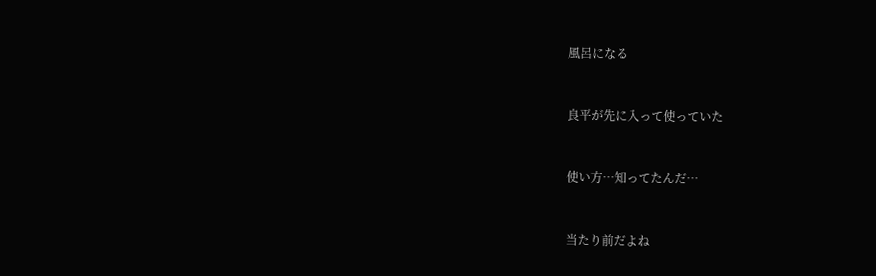風呂になる


良平が先に入って使っていた


使い方…知ってたんだ…


当たり前だよね